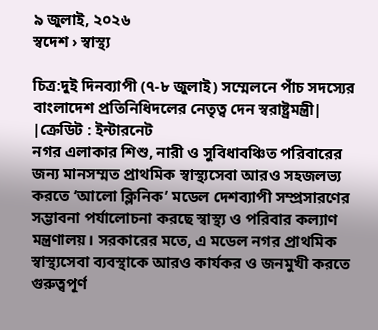৯ জুলাই, ২০২৬
স্বদেশ › স্বাস্থ্য

চিত্র:দুই দিনব্যাপী (৭-৮ জুলাই) সম্মেলনে পাঁচ সদস্যের বাংলাদেশ প্রতিনিধিদলের নেতৃত্ব দেন স্বরাষ্ট্রমন্ত্রী| |ক্রেডিট : ইন্টারনেট
নগর এলাকার শিশু, নারী ও সুবিধাবঞ্চিত পরিবারের জন্য মানসম্মত প্রাথমিক স্বাস্থ্যসেবা আরও সহজলভ্য করতে ‘আলো ক্লিনিক’ মডেল দেশব্যাপী সম্প্রসারণের সম্ভাবনা পর্যালোচনা করছে স্বাস্থ্য ও পরিবার কল্যাণ মন্ত্রণালয়। সরকারের মতে, এ মডেল নগর প্রাথমিক স্বাস্থ্যসেবা ব্যবস্থাকে আরও কার্যকর ও জনমুখী করতে গুরুত্বপূর্ণ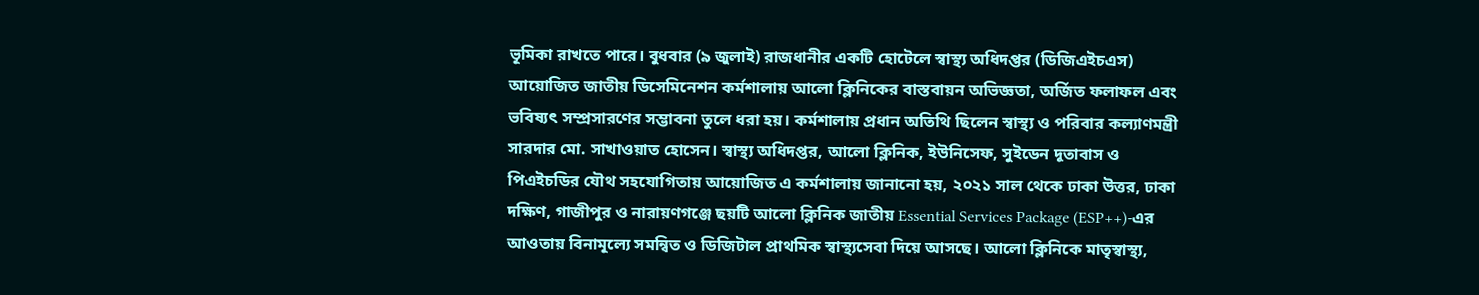ভূমিকা রাখতে পারে। বুধবার (৯ জুলাই) রাজধানীর একটি হোটেলে স্বাস্থ্য অধিদপ্তর (ডিজিএইচএস) আয়োজিত জাতীয় ডিসেমিনেশন কর্মশালায় আলো ক্লিনিকের বাস্তবায়ন অভিজ্ঞতা, অর্জিত ফলাফল এবং ভবিষ্যৎ সম্প্রসারণের সম্ভাবনা তুলে ধরা হয়। কর্মশালায় প্রধান অতিথি ছিলেন স্বাস্থ্য ও পরিবার কল্যাণমন্ত্রী সারদার মো. সাখাওয়াত হোসেন। স্বাস্থ্য অধিদপ্তর, আলো ক্লিনিক, ইউনিসেফ, সুইডেন দূতাবাস ও পিএইচডির যৌথ সহযোগিতায় আয়োজিত এ কর্মশালায় জানানো হয়, ২০২১ সাল থেকে ঢাকা উত্তর, ঢাকা দক্ষিণ, গাজীপুর ও নারায়ণগঞ্জে ছয়টি আলো ক্লিনিক জাতীয় Essential Services Package (ESP++)-এর আওতায় বিনামূল্যে সমন্বিত ও ডিজিটাল প্রাথমিক স্বাস্থ্যসেবা দিয়ে আসছে। আলো ক্লিনিকে মাতৃস্বাস্থ্য,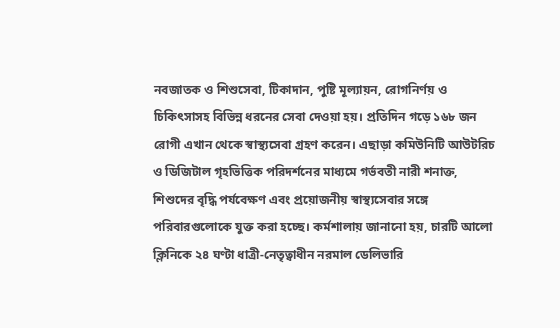নবজাতক ও শিশুসেবা, টিকাদান, পুষ্টি মূল্যায়ন, রোগনির্ণয় ও চিকিৎসাসহ বিভিন্ন ধরনের সেবা দেওয়া হয়। প্রতিদিন গড়ে ১৬৮ জন রোগী এখান থেকে স্বাস্থ্যসেবা গ্রহণ করেন। এছাড়া কমিউনিটি আউটরিচ ও ডিজিটাল গৃহভিত্তিক পরিদর্শনের মাধ্যমে গর্ভবতী নারী শনাক্ত, শিশুদের বৃদ্ধি পর্যবেক্ষণ এবং প্রয়োজনীয় স্বাস্থ্যসেবার সঙ্গে পরিবারগুলোকে যুক্ত করা হচ্ছে। কর্মশালায় জানানো হয়, চারটি আলো ক্লিনিকে ২৪ ঘণ্টা ধাত্রী-নেতৃত্বাধীন নরমাল ডেলিভারি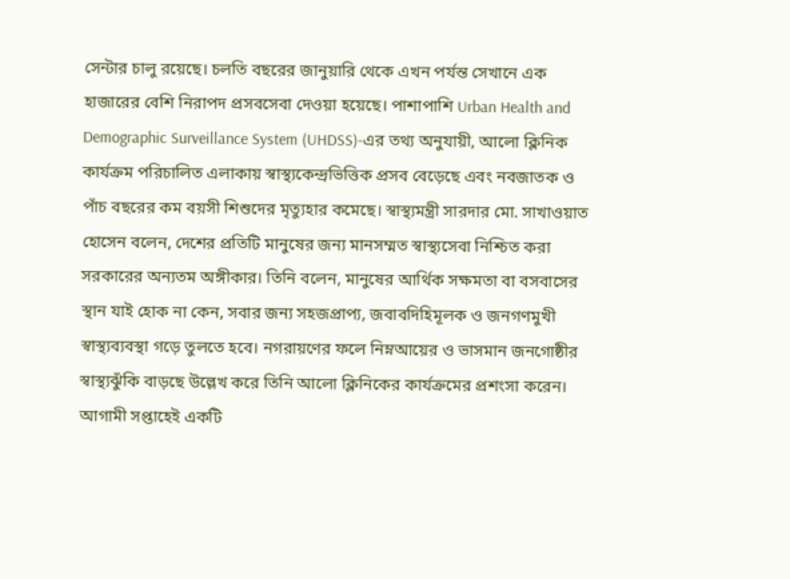সেন্টার চালু রয়েছে। চলতি বছরের জানুয়ারি থেকে এখন পর্যন্ত সেখানে এক হাজারের বেশি নিরাপদ প্রসবসেবা দেওয়া হয়েছে। পাশাপাশি Urban Health and Demographic Surveillance System (UHDSS)-এর তথ্য অনুযায়ী, আলো ক্লিনিক কার্যক্রম পরিচালিত এলাকায় স্বাস্থ্যকেন্দ্রভিত্তিক প্রসব বেড়েছে এবং নবজাতক ও পাঁচ বছরের কম বয়সী শিশুদের মৃত্যুহার কমেছে। স্বাস্থ্যমন্ত্রী সারদার মো. সাখাওয়াত হোসেন বলেন, দেশের প্রতিটি মানুষের জন্য মানসম্মত স্বাস্থ্যসেবা নিশ্চিত করা সরকারের অন্যতম অঙ্গীকার। তিনি বলেন, মানুষের আর্থিক সক্ষমতা বা বসবাসের স্থান যাই হোক না কেন, সবার জন্য সহজপ্রাপ্য, জবাবদিহিমূলক ও জনগণমুখী স্বাস্থ্যব্যবস্থা গড়ে তুলতে হবে। নগরায়ণের ফলে নিম্নআয়ের ও ভাসমান জনগোষ্ঠীর স্বাস্থ্যঝুঁকি বাড়ছে উল্লেখ করে তিনি আলো ক্লিনিকের কার্যক্রমের প্রশংসা করেন। আগামী সপ্তাহেই একটি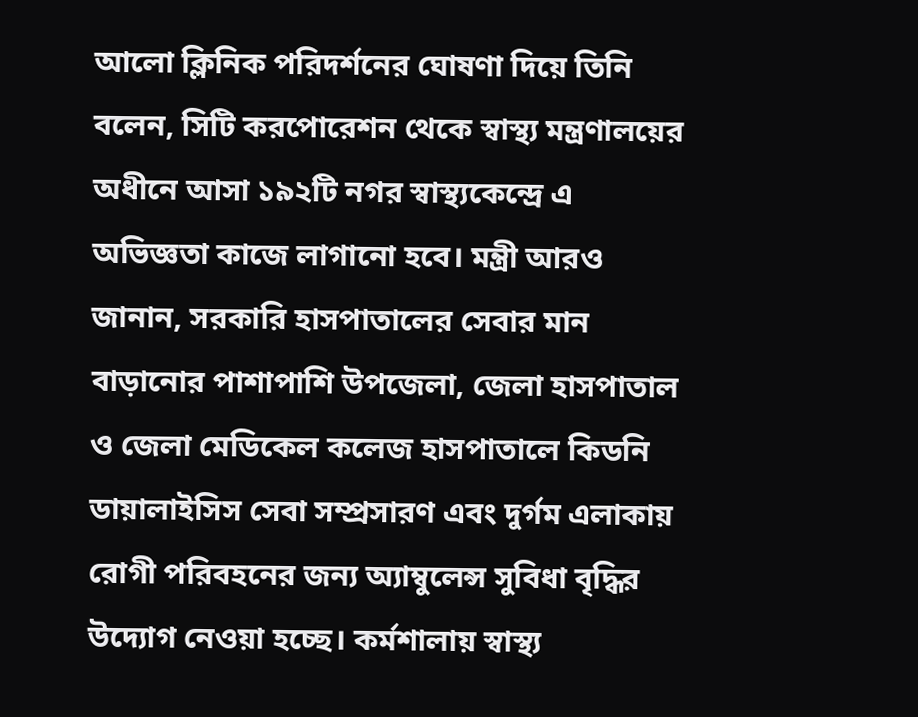আলো ক্লিনিক পরিদর্শনের ঘোষণা দিয়ে তিনি বলেন, সিটি করপোরেশন থেকে স্বাস্থ্য মন্ত্রণালয়ের অধীনে আসা ১৯২টি নগর স্বাস্থ্যকেন্দ্রে এ অভিজ্ঞতা কাজে লাগানো হবে। মন্ত্রী আরও জানান, সরকারি হাসপাতালের সেবার মান বাড়ানোর পাশাপাশি উপজেলা, জেলা হাসপাতাল ও জেলা মেডিকেল কলেজ হাসপাতালে কিডনি ডায়ালাইসিস সেবা সম্প্রসারণ এবং দুর্গম এলাকায় রোগী পরিবহনের জন্য অ্যাম্বুলেন্স সুবিধা বৃদ্ধির উদ্যোগ নেওয়া হচ্ছে। কর্মশালায় স্বাস্থ্য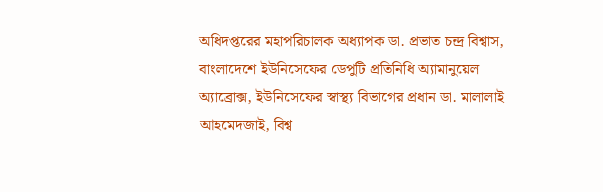অধিদপ্তরের মহাপরিচালক অধ্যাপক ডা. প্রভাত চন্দ্র বিশ্বাস, বাংলাদেশে ইউনিসেফের ডেপুটি প্রতিনিধি অ্যামানুয়েল অ্যাব্রোক্স, ইউনিসেফের স্বাস্থ্য বিভাগের প্রধান ডা. মালালাই আহমেদজাই, বিশ্ব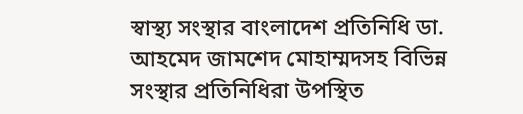স্বাস্থ্য সংস্থার বাংলাদেশ প্রতিনিধি ডা. আহমেদ জামশেদ মোহাম্মদসহ বিভিন্ন সংস্থার প্রতিনিধিরা উপস্থিত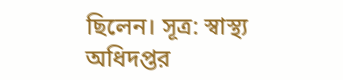ছিলেন। সূত্র: স্বাস্থ্য অধিদপ্তর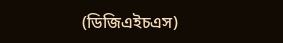(ডিজিএইচএস)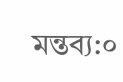মন্তব্য:০